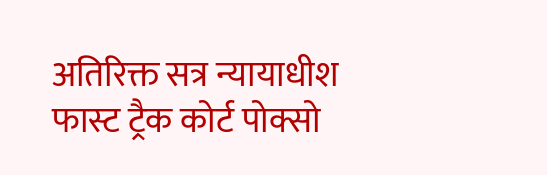अतिरिक्त सत्र न्यायाधीश फास्ट ट्रैक कोर्ट पोक्सो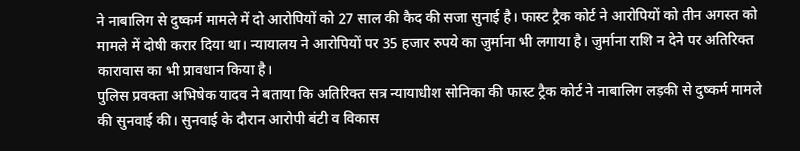ने नाबालिग से दुष्कर्म मामले में दो आरोपियों को 27 साल की कैद की सजा सुनाई है। फास्ट ट्रैक कोर्ट ने आरोपियों को तीन अगस्त को मामले में दोषी करार दिया था। न्यायालय ने आरोपियों पर 35 हजार रुपये का जुर्माना भी लगाया है। जुर्माना राशि न देने पर अतिरिक्त कारावास का भी प्रावधान किया है।
पुलिस प्रवक्ता अभिषेक यादव ने बताया कि अतिरिक्त सत्र न्यायाधीश सोनिका की फास्ट ट्रैक कोर्ट ने नाबालिग लड़की से दुष्कर्म मामले की सुनवाई की। सुनवाई के दौरान आरोपी बंटी व विकास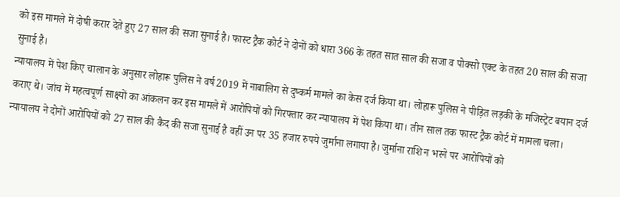को इस मामले में दोषी करार देते हुए 27 साल की सजा सुनाई है। फास्ट ट्रैक कोर्ट ने दोनों को धारा 366 के तहत सात साल की सजा व पोक्सो एक्ट के तहत 20 साल की सजा सुनाई है।
न्यायालय में पेश किए चालान के अनुसार लोहारू पुलिस ने वर्ष 2019 में नाबालिग से दुष्कर्म मामले का केस दर्ज किया था। लोहारू पुलिस ने पीड़ित लड़की के मजिस्ट्रेट बयान दर्ज कराए थे। जांच में महत्वपूर्ण साक्ष्यों का आंकलन कर इस मामले में आरोपियों को गिरफ्तार कर न्यायालय में पेश किया था। तीन साल तक फास्ट ट्रैक कोर्ट में मामला चला। न्यायालय ने दोनों आरोपियों को 27 साल की कैद की सजा सुनाई है वहीं उन पर 35 हजार रुपये जुर्माना लगाया है। जुर्माना राशि न भरने पर आरोपियों को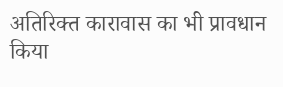अतिरिक्त कारावास का भी प्रावधान किया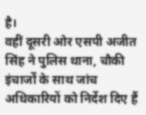है।
वहीं दूसरी ओर एसपी अजीत सिंह ने पुलिस थाना, चौकी इंचार्जों के साथ जांच अधिकारियों को निर्देश दिए हैं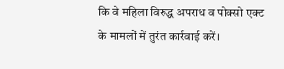कि वे महिला विरुद्ध अपराध व पोक्सो एक्ट के मामलों में तुरंत कार्रवाई करें।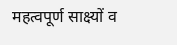महत्वपूर्ण साक्ष्यों व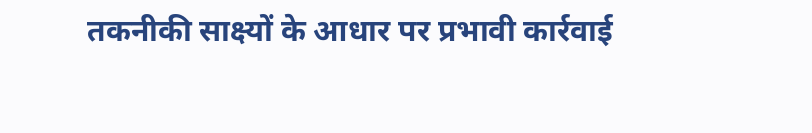तकनीकी साक्ष्यों के आधार पर प्रभावी कार्रवाई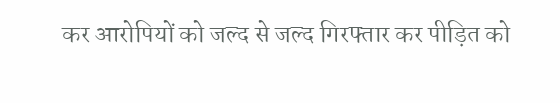कर आरोपियों को जल्द से जल्द गिरफ्तार कर पीड़ित को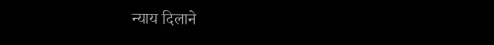न्याय दिलाने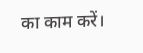का काम करें।